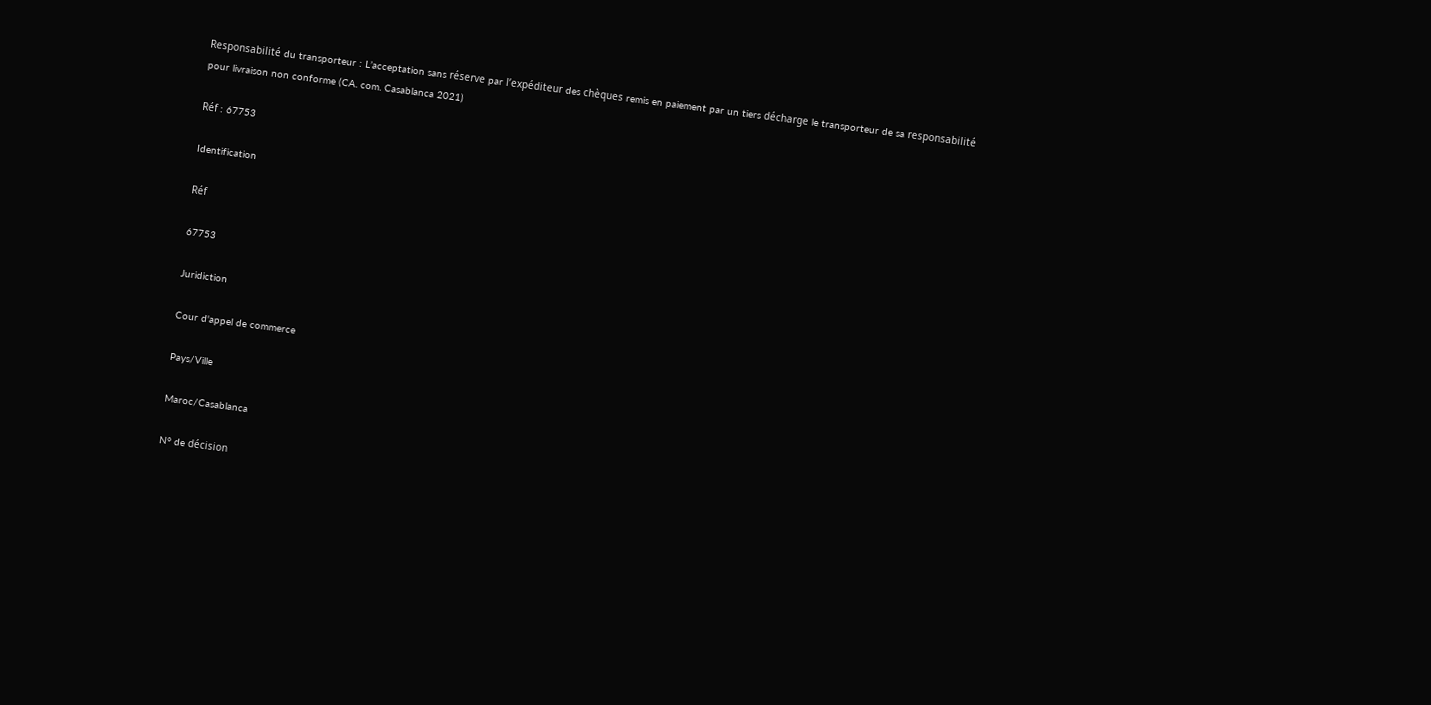Responsabilité du transporteur : L’acceptation sans réserve par l’expéditeur des chèques remis en paiement par un tiers décharge le transporteur de sa responsabilité pour livraison non conforme (CA. com. Casablanca 2021)

Réf : 67753

Identification

Réf

67753

Juridiction

Cour d'appel de commerce

Pays/Ville

Maroc/Casablanca

N° de décision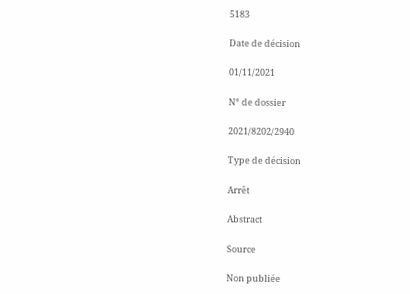5183

Date de décision

01/11/2021

N° de dossier

2021/8202/2940

Type de décision

Arrêt

Abstract

Source

Non publiée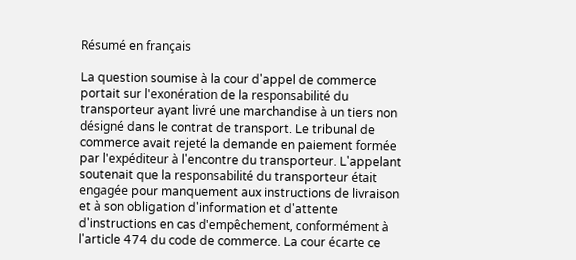Résumé en français

La question soumise à la cour d'appel de commerce portait sur l'exonération de la responsabilité du transporteur ayant livré une marchandise à un tiers non désigné dans le contrat de transport. Le tribunal de commerce avait rejeté la demande en paiement formée par l'expéditeur à l'encontre du transporteur. L'appelant soutenait que la responsabilité du transporteur était engagée pour manquement aux instructions de livraison et à son obligation d'information et d'attente d'instructions en cas d'empêchement, conformément à l'article 474 du code de commerce. La cour écarte ce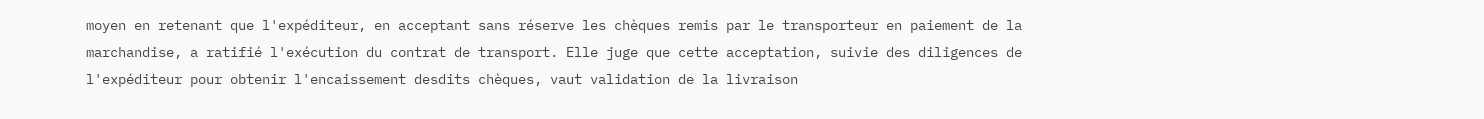moyen en retenant que l'expéditeur, en acceptant sans réserve les chèques remis par le transporteur en paiement de la marchandise, a ratifié l'exécution du contrat de transport. Elle juge que cette acceptation, suivie des diligences de l'expéditeur pour obtenir l'encaissement desdits chèques, vaut validation de la livraison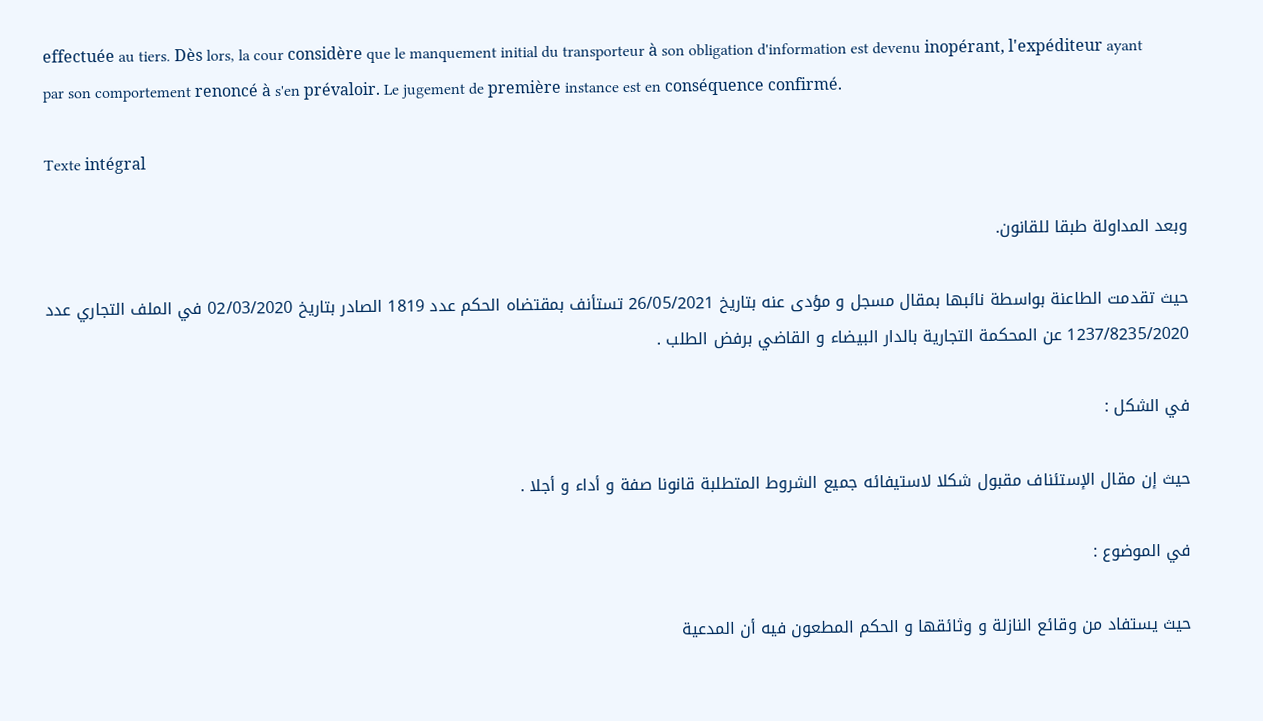effectuée au tiers. Dès lors, la cour considère que le manquement initial du transporteur à son obligation d'information est devenu inopérant, l'expéditeur ayant par son comportement renoncé à s'en prévaloir. Le jugement de première instance est en conséquence confirmé.

Texte intégral

وبعد المداولة طبقا للقانون.

حيث تقدمت الطاعنة بواسطة نائبها بمقال مسجل و مؤدى عنه بتاريخ 26/05/2021 تستأنف بمقتضاه الحكم عدد 1819 الصادر بتاريخ 02/03/2020 في الملف التجاري عدد 1237/8235/2020 عن المحكمة التجارية بالدار البيضاء و القاضي برفض الطلب .

في الشكل :

حيث إن مقال الإستئناف مقبول شكلا لاستيفائه جميع الشروط المتطلبة قانونا صفة و أداء و أجلا .

في الموضوع :

حيث يستفاد من وقائع النازلة و وثائقها و الحكم المطعون فيه أن المدعية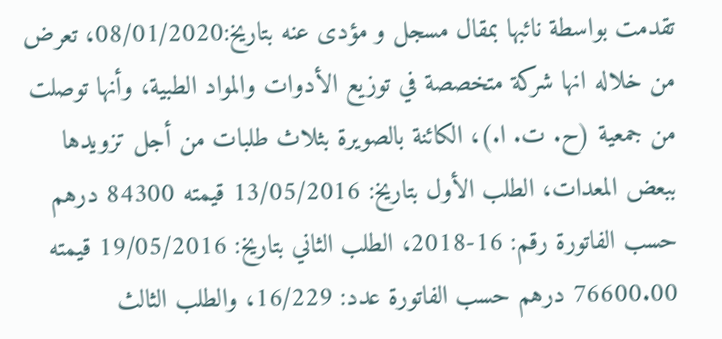تقدمت بواسطة نائبها بمقال مسجل و مؤدى عنه بتاريخ:08/01/2020، تعرض من خلاله انها شركة متخصصة في توزيع الأدوات والمواد الطبية، وأنها توصلت من جمعية (ح. ت. ا.)، الكائنة بالصويرة بثلاث طلبات من أجل تزويدها ببعض المعدات، الطلب الأول بتاريخ: 13/05/2016 قيمته 84300 درهم حسب الفاتورة رقم: 16-2018، الطلب الثاني بتاريخ: 19/05/2016 قيمته 76600.00 درهم حسب الفاتورة عدد: 16/229، والطلب الثالث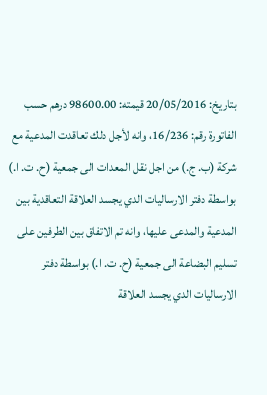بتاريخ: 20/05/2016 قيمته: 98600.00 درهم حسب الفاتورة رقم: 16/236، وانه لأجل دلك تعاقدت المدعية مع شركة (ب. ج.) من اجل نقل المعدات الى جمعية (ح. ت. ا.) بواسطة دفتر الارساليات الدي يجسد العلاقة التعاقدية بين المدعية والمدعى عليها، وانه تم الاتفاق بين الطرفين على تسليم البضاعة الى جمعية (ح. ت. ا.) بواسطة دفتر الارساليات الدي يجسد العلاقة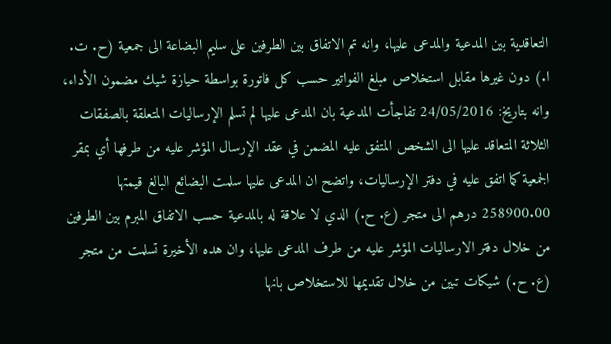التعاقدية بين المدعية والمدعى عليها، وانه تم الاتفاق بين الطرفين على سليم البضاعة الى جمعية (ح. ت. ا.) دون غيرها مقابل استخلاص مبلغ الفواتير حسب كل فاتورة بواسطة حيازة شيك مضمون الأداء، وانه بتاريخ: 24/05/2016 تفاجأت المدعية بان المدعى عليها لم تسلم الإرساليات المتعلقة بالصفقات الثلاثة المتعاقد عليها الى الشخص المتفق عليه المضمن في عقد الإرسال المؤشر عليه من طرفها أي بمقر الجمعية كما اتفق عليه في دفتر الإرساليات، واتضح ان المدعى عليها سلمت البضائع البالغ قيمتها 258900.00 درهم الى متجر (ع. ح.) الدي لا علاقة له بالمدعية حسب الاتفاق المبرم بين الطرفين من خلال دفتر الارساليات المؤشر عليه من طرف المدعى عليها، وان هده الأخيرة تسلمت من متجر (ع. ح.) شيكات تبين من خلال تقديمها للاستخلاص بانها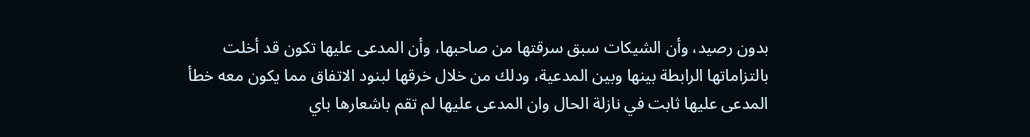بدون رصيد، وأن الشيكات سبق سرقتها من صاحبها، وأن المدعى عليها تكون قد أخلت بالتزاماتها الرابطة بينها وبين المدعية، ودلك من خلال خرقها لبنود الاتفاق مما يكون معه خطأ المدعى عليها ثابت في نازلة الحال وان المدعى عليها لم تقم باشعارها باي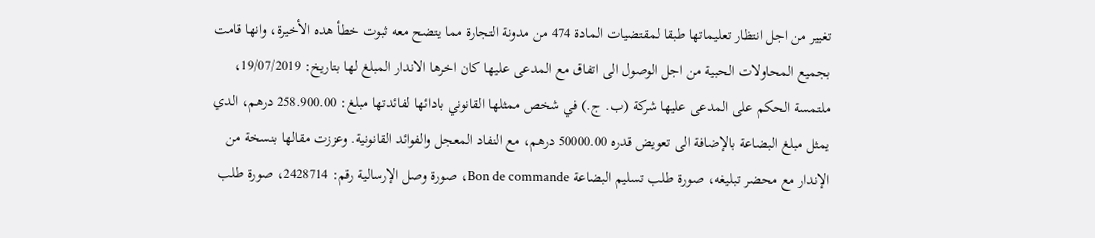تغيير من اجل انتظار تعليماتها طبقا لمقتضيات المادة 474 من مدونة التجارة مما يتضح معه ثبوت خطأ هده الأخيرة، وانها قامت بجميع المحاولات الحبية من اجل الوصول الى اتفاق مع المدعى عليها كان اخرها الاندار المبلغ لها بتاريخ: 19/07/2019، ملتمسة الحكم على المدعى عليها شركة (ب. ج.) في شخص ممثلها القانوني بادائها لفائدتها مبلغ: 258.900.00 درهم، الدي يمثل مبلغ البضاعة بالإضافة الى تعويض قدره 50000.00 درهم، مع النفاد المعجل والفوائد القانونية. وعززت مقالها بنسخة من الإندار مع محضر تبليغه، صورة طلب تسليم البضاعة Bon de commande، صورة وصل الإرسالية رقم: 2428714، صورة طلب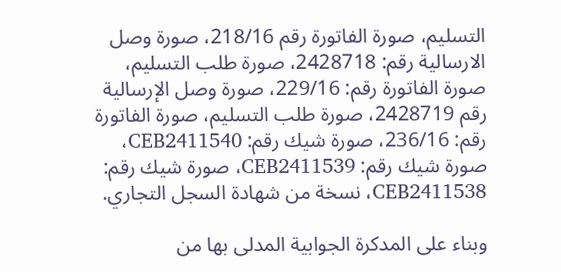التسليم، صورة الفاتورة رقم 218/16، صورة وصل الارسالية رقم: 2428718، صورة طلب التسليم، صورة الفاتورة رقم: 229/16، صورة وصل الإرسالية رقم 2428719، صورة طلب التسليم، صورة الفاتورة رقم: 236/16، صورة شيك رقم: CEB2411540، صورة شيك رقم: CEB2411539، صورة شيك رقم: CEB2411538، نسخة من شهادة السجل التجاري.

وبناء على المدكرة الجوابية المدلى بها من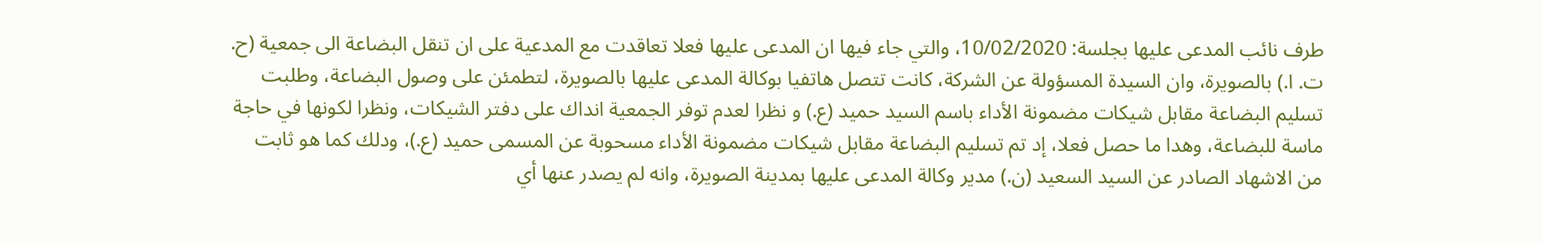طرف نائب المدعى عليها بجلسة: 10/02/2020، والتي جاء فيها ان المدعى عليها فعلا تعاقدت مع المدعية على ان تنقل البضاعة الى جمعية (ح. ت. ا.) بالصويرة، وان السيدة المسؤولة عن الشركة، كانت تتصل هاتفيا بوكالة المدعى عليها بالصويرة، لتطمئن على وصول البضاعة، وطلبت تسليم البضاعة مقابل شيكات مضمونة الأداء باسم السيد حميد (ع.) و نظرا لعدم توفر الجمعية انداك على دفتر الشيكات، ونظرا لكونها في حاجة ماسة للبضاعة، وهدا ما حصل فعلا، إد تم تسليم البضاعة مقابل شيكات مضمونة الأداء مسحوبة عن المسمى حميد (ع.)، ودلك كما هو ثابت من الاشهاد الصادر عن السيد السعيد (ن.) مدير وكالة المدعى عليها بمدينة الصويرة، وانه لم يصدر عنها أي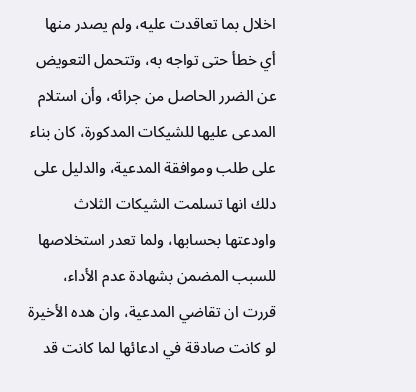اخلال بما تعاقدت عليه، ولم يصدر منها أي خطأ حتى تواجه به، وتتحمل التعويض عن الضرر الحاصل من جرائه، وأن استلام المدعى عليها للشيكات المدكورة، كان بناء على طلب وموافقة المدعية، والدليل على دلك انها تسلمت الشيكات الثلاث واودعتها بحسابها، ولما تعدر استخلاصها للسبب المضمن بشهادة عدم الأداء، قررت ان تقاضي المدعية، وان هده الأخيرة لو كانت صادقة في ادعائها لما كانت قد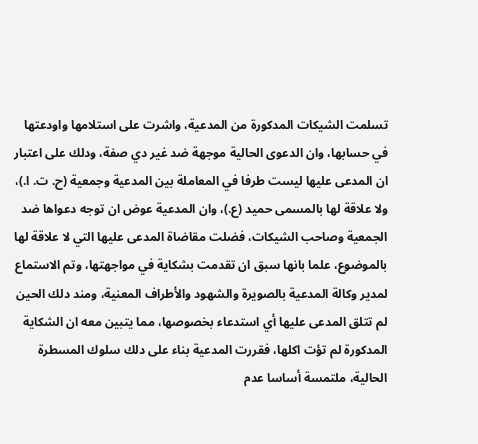تسلمت الشيكات المدكورة من المدعية، واشرت على استلامها واودعتها في حسابها، وان الدعوى الحالية موجهة ضد غير دي صفة، ودلك على اعتبار ان المدعى عليها ليست طرفا في المعاملة بين المدعية وجمعية (ح. ت. ا.)، ولا علاقة لها بالمسمى حميد (ع.)، وان المدعية عوض ان توجه دعواها ضد الجمعية وصاحب الشيكات، فضلت مقاضاة المدعى عليها التي لا علاقة لها بالموضوع، علما بانها سبق ان تقدمت بشكاية في مواجهتها، وتم الاستماع لمدير وكالة المدعية بالصويرة والشهود والأطراف المعنية، ومند دلك الحين لم تتلق المدعى عليها أي استدعاء بخصوصها، مما يتبين معه ان الشكاية المدكورة لم تؤت اكلها، فقررت المدعية بناء على دلك سلوك المسطرة الحالية، ملتمسة أساسا عدم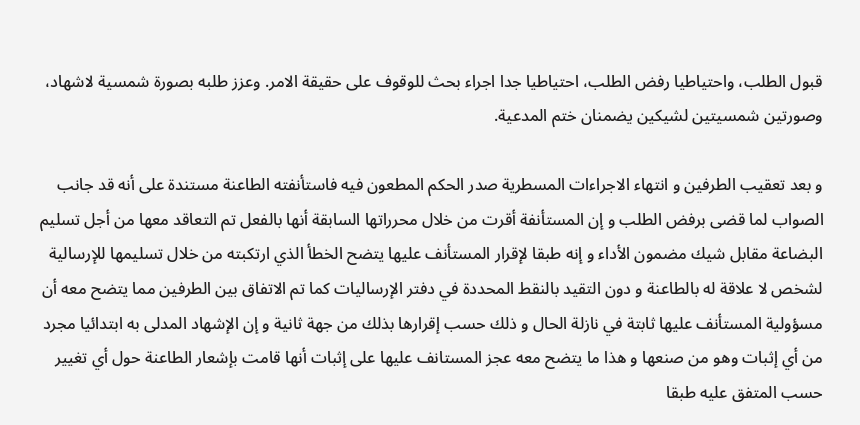قبول الطلب، واحتياطيا رفض الطلب، احتياطيا جدا اجراء بحث للوقوف على حقيقة الامر. وعزز طلبه بصورة شمسية لاشهاد، وصورتين شمسيتين لشيكين يضمنان ختم المدعية.

و بعد تعقيب الطرفين و انتهاء الاجراءات المسطرية صدر الحكم المطعون فيه فاستأنفته الطاعنة مستندة على أنه قد جانب الصواب لما قضى برفض الطلب و إن المستأنفة أقرت من خلال محرراتها السابقة أنها بالفعل تم التعاقد معها من أجل تسليم البضاعة مقابل شيك مضمون الأداء و إنه طبقا لإقرار المستأنف عليها يتضح الخطأ الذي ارتكبته من خلال تسليمها للإرسالية لشخص لا علاقة له بالطاعنة و دون التقيد بالنقط المحددة في دفتر الإرساليات كما تم الاتفاق بين الطرفين مما يتضح معه أن مسؤولية المستأنف عليها ثابتة في نازلة الحال و ذلك حسب إقرارها بذلك من جهة ثانية و إن الإشهاد المدلى به ابتدائيا مجرد من أي إثبات وهو من صنعها و هذا ما يتضح معه عجز المستانف عليها على إثبات أنها قامت بإشعار الطاعنة حول أي تغيير حسب المتفق عليه طبقا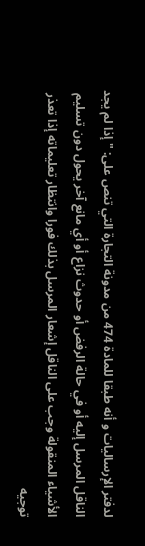لدفتر الإرساليات و أنه طبقا للمادة 474 من مدونة التجارة التي تنص على: " إذا لم يجد الناقل المرسل إليه أو في حالة الرفض أو حدوث نزاع أو أي مانع آخر يحول دون تسليم الأشياء المنقولة وجب على الناقل إشعار المرسل بذلك فورا وانتظار تعليماته إذا تعذر توجيه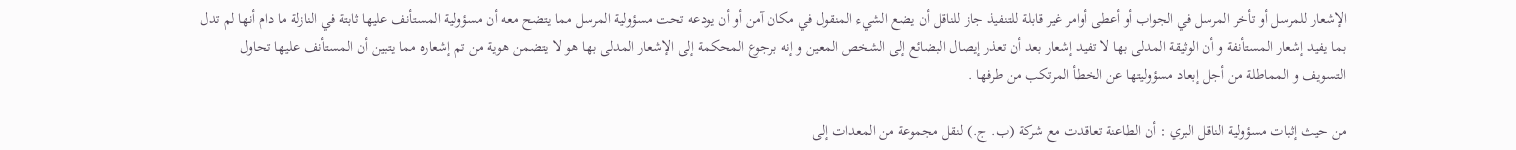الإشعار للمرسل أو تأخر المرسل في الجواب أو أعطى أوامر غير قابلة للتنفيذ جاز للناقل أن يضع الشيء المنقول في مكان آمن أو أن يودعه تحت مسؤولية المرسل مما يتضح معه أن مسؤولية المستأنف عليها ثابتة في النازلة ما دام أنها لم تدل بما يفيد إشعار المستأنفة و أن الوثيقة المدلى بها لا تفيد إشعار بعد أن تعذر إيصال البضائع إلى الشخص المعين و إنه برجوع المحكمة إلى الإشعار المدلی بها هو لا يتضمن هوية من تم إشعاره مما يتبين أن المستأنف عليها تحاول التسويف و المماطلة من أجل إبعاد مسؤوليتها عن الخطأ المرتكب من طرفها .

من حيث إثبات مسؤولية الناقل البري : أن الطاعنة تعاقدت مع شركة (ب. ج.) لنقل مجموعة من المعدات إلى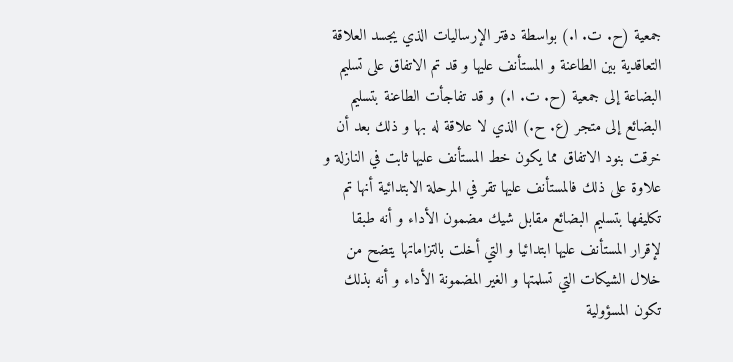جمعية (ح. ت. ا.) بواسطة دفتر الإرساليات الذي يجسد العلاقة التعاقدية بين الطاعنة و المستأنف عليها و قد تم الاتفاق على تسليم البضاعة إلى جمعية (ح. ت. ا.) و قد تفاجأت الطاعنة بتسليم البضائع إلى متجر (ع. ح.) الذي لا علاقة له بها و ذلك بعد أن خرقت بنود الاتفاق مما يكون خط المستأنف عليها ثابت في النازلة و علاوة على ذلك فالمستأنف عليها تقر في المرحلة الابتدائية أنها تم تكليفها بتسليم البضائع مقابل شيك مضمون الأداء و أنه طبقا لإقرار المستأنف عليها ابتدائيا و التي أخلت بالتزاماتها يتضح من خلال الشيكات التي تسلمتها و الغير المضمونة الأداء و أنه بذلك تكون المسؤولية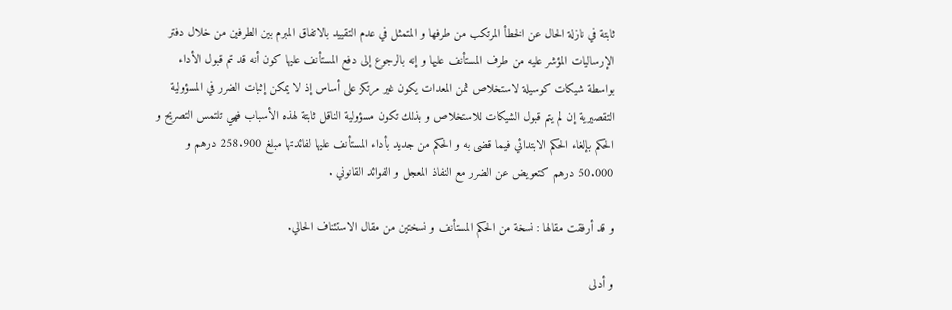ثابتة في نازلة الحال عن الخطأ المرتكب من طرفها و المتمثل في عدم التقييد بالاتفاق المبرم بين الطرفين من خلال دفتر الإرساليات المؤشر عليه من طرف المستأنف عليها و إنه بالرجوع إلى دفع المستأنف عليها كون أنه قد تم قبول الأداء بواسطة شيكات كوسيلة لاستخلاص ثمن المعدات يكون غير مرتكز على أساس إذ لا يمكن إثبات الضرر في المسؤولية التقصيرية إن لم يتم قبول الشيكات للاستخلاص و بذلك تكون مسؤولية الناقل ثابتة لهذه الأسباب فهي تلتمس التصريح و الحكم بإلغاء الحكم الابتدائي فيما قضی به و الحكم من جديد بأداء المستأنف عليها لفائدتها مبلغ 258.900 درهم و 50.000 درهم كتعويض عن الضرر مع النفاذ المعجل و الفوائد القانوني .

و قد أرفقت مقالها : نسخة من الحكم المستأنف و نسختين من مقال الاستئناف الحالي.

و أدلى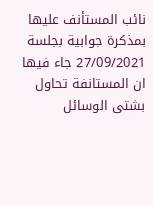نائب المستأنف عليها بمذكرة جوابية بجلسة 27/09/2021 جاء فيها ان المستانفة تحاول بشتى الوسائل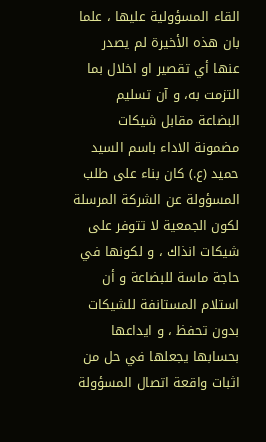القاء المسؤولية عليها ، علما بان هذه الأخيرة لم يصدر عنها أي تقصير او اخلال بما التزمت به، و آن تسليم البضاعة مقابل شيكات مضمونة الاداء باسم السيد حميد (ع.) كان بناء على طلب المسؤولة عن الشركة المرسلة لكون الجمعية لا تتوفر على شيكات انذاك ، و لكونها في حاجة ماسة للبضاعة و أن استلام المستانفة للشيكات بدون تحفظ ، و ايداعها بحسابها يجعلها في حل من اثبات واقعة اتصال المسؤولة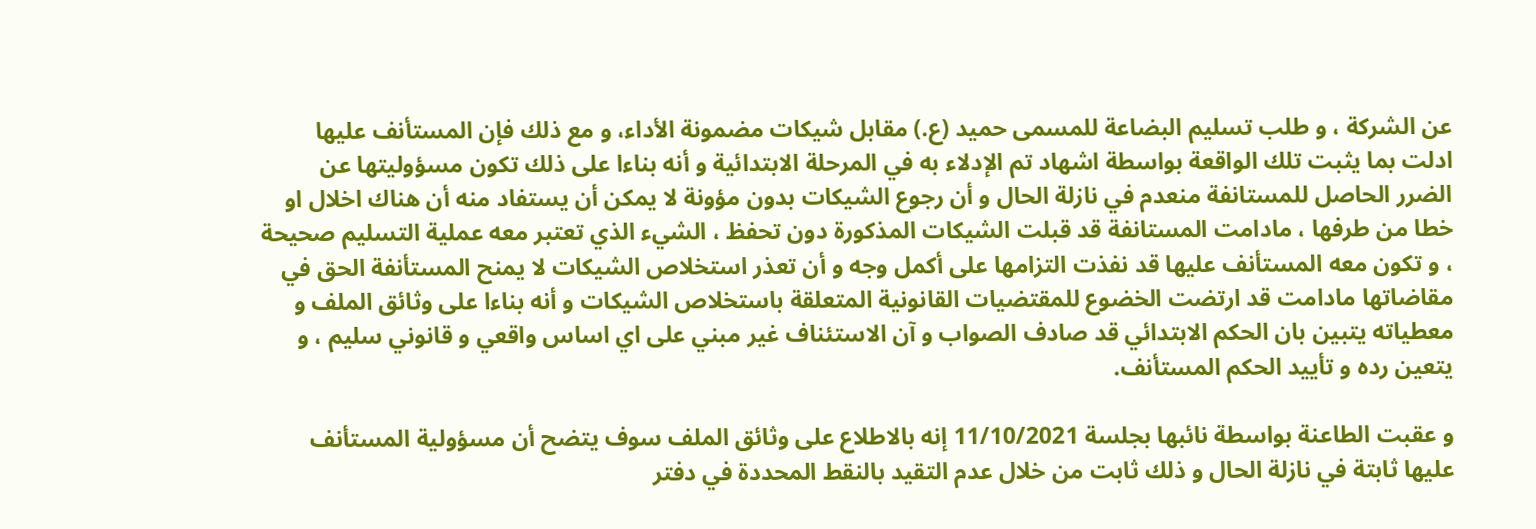عن الشركة ، و طلب تسليم البضاعة للمسمی حميد (ع.) مقابل شيكات مضمونة الأداء، و مع ذلك فإن المستأنف عليها ادلت بما يثبت تلك الواقعة بواسطة اشهاد تم الإدلاء به في المرحلة الابتدائية و أنه بناءا على ذلك تكون مسؤوليتها عن الضرر الحاصل للمستانفة منعدم في نازلة الحال و أن رجوع الشيكات بدون مؤونة لا يمكن أن يستفاد منه أن هناك اخلال او خطا من طرفها ، مادامت المستانفة قد قبلت الشيكات المذكورة دون تحفظ ، الشيء الذي تعتبر معه عملية التسليم صحيحة ، و تكون معه المستأنف عليها قد نفذت التزامها على أكمل وجه و أن تعذر استخلاص الشيكات لا يمنح المستأنفة الحق في مقاضاتها مادامت قد ارتضت الخضوع للمقتضيات القانونية المتعلقة باستخلاص الشيكات و أنه بناءا على وثائق الملف و معطياته يتبين بان الحكم الابتدائي قد صادف الصواب و آن الاستئناف غير مبني على اي اساس واقعي و قانوني سليم ، و يتعين رده و تأييد الحكم المستأنف.

و عقبت الطاعنة بواسطة نائبها بجلسة 11/10/2021 إنه بالاطلاع على وثائق الملف سوف يتضح أن مسؤولية المستأنف عليها ثابتة في نازلة الحال و ذلك ثابت من خلال عدم التقيد بالنقط المحددة في دفتر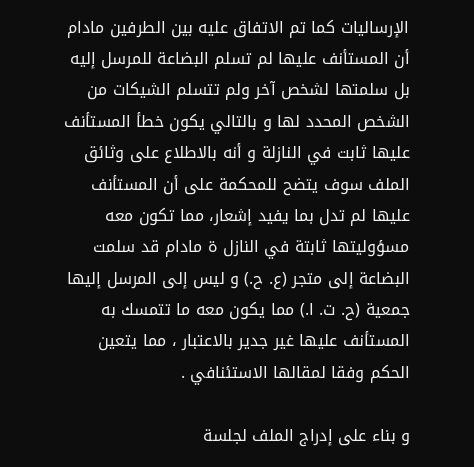الإرساليات كما تم الاتفاق عليه بين الطرفين مادام أن المستأنف عليها لم تسلم البضاعة للمرسل إليه بل سلمتها لشخص آخر ولم تتسلم الشيكات من الشخص المحدد لها و بالتالي يكون خطأ المستأنف عليها ثابت في النازلة و أنه بالاطلاع على وثائق الملف سوف يتضح للمحكمة على أن المستأنف عليها لم تدل بما يفيد إشعار، مما تكون معه مسؤوليتها ثابتة في النازل ة مادام قد سلمت البضاعة إلى متجر (ع. ح.) و ليس إلى المرسل إليها جمعية (ح. ت. ا.) مما يكون معه ما تتمسك به المستأنف عليها غير جدير بالاعتبار ، مما يتعين الحكم وفقا لمقالها الاستئنافي .

و بناء على إدراج الملف لجلسة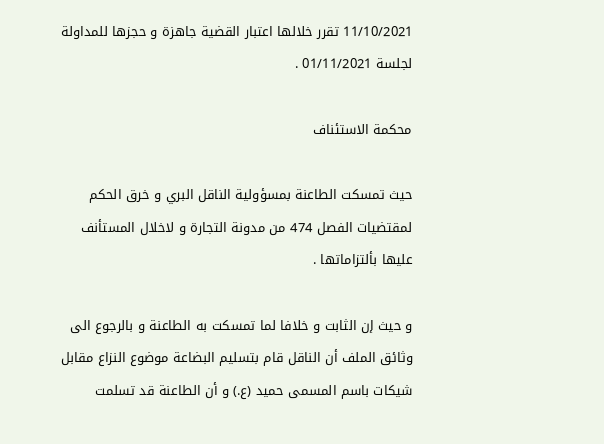11/10/2021 تقرر خلالها اعتبار القضية جاهزة و حجزها للمداولة لجلسة 01/11/2021 .

محكمة الاستئناف

حيث تمسكت الطاعنة بمسؤولية الناقل البري و خرق الحكم لمقتضيات الفصل 474 من مدونة التجارة و لاخلال المستأنف عليها بألتزاماتها .

و حيث إن الثابت و خلافا لما تمسكت به الطاعنة و بالرجوع الى وثائق الملف أن الناقل قام بتسليم البضاعة موضوع النزاع مقابل شيكات باسم المسمى حميد (ع.) و أن الطاعنة قد تسلمت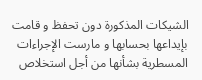الشيكات المذكورة دون تحفظ و قامت بإيداعها بحسابها و مارست الإجراءات المسطرية بشأنها من أجل استخلاص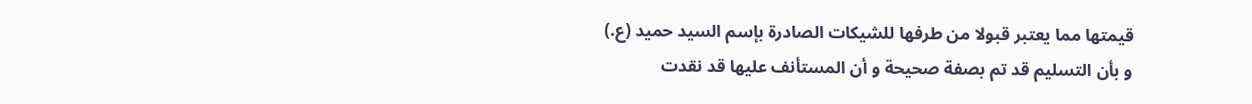قيمتها مما يعتبر قبولا من طرفها للشيكات الصادرة بإسم السيد حميد (ع.) و بأن التسليم قد تم بصفة صحيحة و أن المستأنف عليها قد نقدت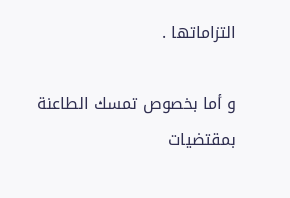التزاماتها .

و أما بخصوص تمسك الطاعنة بمقتضيات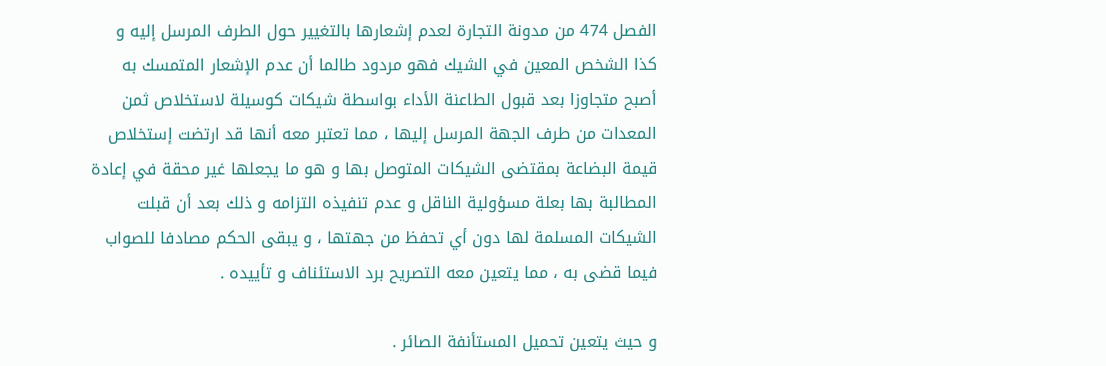الفصل 474 من مدونة التجارة لعدم إشعارها بالتغيير حول الطرف المرسل إليه و كذا الشخص المعين في الشيك فهو مردود طالما أن عدم الإشعار المتمسك به أصبح متجاوزا بعد قبول الطاعنة الأداء بواسطة شيكات كوسيلة لاستخلاص ثمن المعدات من طرف الجهة المرسل إليها ، مما تعتبر معه أنها قد ارتضت إستخلاص قيمة البضاعة بمقتضى الشيكات المتوصل بها و هو ما يجعلها غير محقة في إعادة المطالبة بها بعلة مسؤولية الناقل و عدم تنفيذه التزامه و ذلك بعد أن قبلت الشيكات المسلمة لها دون أي تحفظ من جهتها ، و يبقى الحكم مصادفا للصواب فيما قضى به ، مما يتعين معه التصريح برد الاستئناف و تأييده .

و حيث يتعين تحميل المستأنفة الصائر .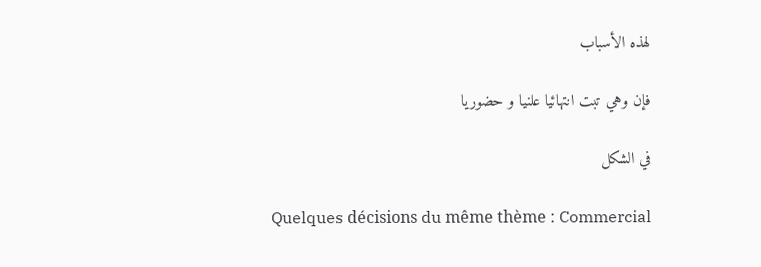لهذه الأسباب

فإن وهي تبت انتهائيا علنيا و حضوريا

في الشكل

Quelques décisions du même thème : Commercial